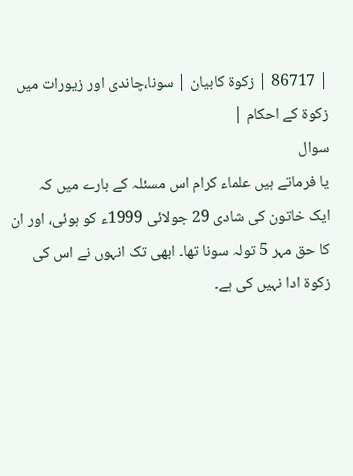| 86717 | زکوة کابیان | سونا،چاندی اور زیورات میں زکوة کے احکام |
سوال
یا فرماتے ہیں علماء کرام اس مسئلہ کے بارے میں کہ
ایک خاتون کی شادی 29 جولائی 1999ء کو ہوئی، اور ان کا حق مہر 5 تولہ سونا تھا۔ ابھی تک انہوں نے اس کی زکوة ادا نہیں کی ہے۔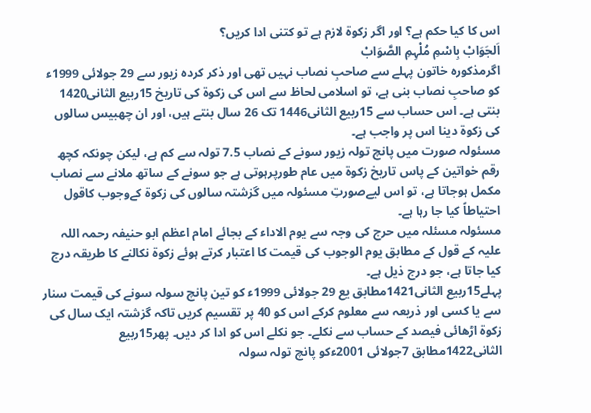اس کا کیا حکم ہے؟ اور اگر زکوة لازم ہے تو کتنی ادا کریں؟
اَلجَوَابْ بِاسْمِ مُلْہِمِ الصَّوَابْ
اگرمذکورہ خاتون پہلے سے صاحبِ نصاب نہیں تھی اور ذکر کردہ زیور سے 29 جولائی 1999ء کو صاحبِ نصاب بنی ہے، تو اسلامی لحاظ سے اس کی زکوة کی تاریخ 15ربیع الثانی1420 بنتی ہے۔ اس حساب سے 15ربیع الثانی1446 تک 26 سال بنتے ہیں، اور ان چھبیس سالوں کی زکوة دینا اس پر واجب ہے۔
مسئولہ صورت میں پانچ تولہ زیور سونے کے نصاب 7.5 تولہ سے کم ہے، لیکن چونکہ کچھ رقم خواتین کے پاس تاریخ زکوة میں عام طورپرہوتی ہے جو سونے کے ساتھ ملانے سے نصاب مکمل ہوجاتا ہے، تو اس لیےصورتِ مسئولہ میں گزشتہ سالوں کی زکوة کےوجوب کاقول احتیاطاً کیا جا رہا ہے۔
مسئولہ مسئلہ میں حرج کی وجہ سے یوم الاداء کے بجائے امام اعظم ابو حنیفہ رحمہ اللہ علیہ کے قول کے مطابق یوم الوجوب کی قیمت کا اعتبار کرتے ہوئے زکوة نکالنے کا طریقہ درج کیا جاتا ہے، جو درج ذیل ہے۔
پہلے15ربیع الثانی1421مطابق یع 29 جولائی 1999ء کو تین پانچ سولہ سونے کی قیمت سنار سے یا کسی اور ذریعہ سے معلوم کرکے اس کو 40 پر تقسیم کریں تاکہ گزشتہ ایک سال کی زکوة اڑھائی فیصد کے حساب سے نکلے۔ جو نکلے اس کو ادا کر دیں۔ پھر15ربیع الثانی1422مطابق 7جولائی 2001ءکو پانچ تولہ سولہ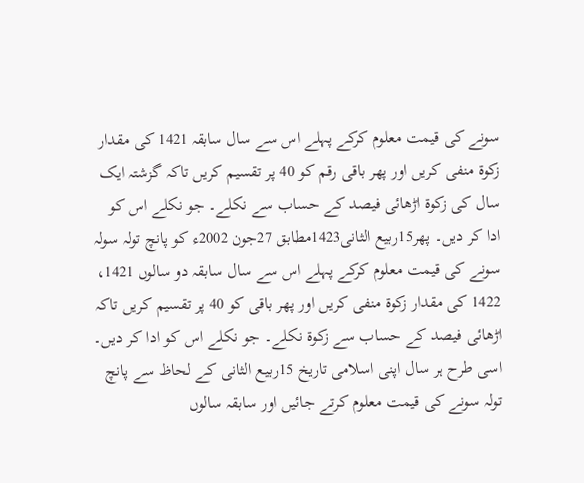سونے کی قیمت معلوم کرکے پہلے اس سے سال سابقہ 1421 کی مقدار زکوة منفی کریں اور پھر باقی رقم کو 40 پر تقسیم کریں تاکہ گزشتہ ایک سال کی زکوة اڑھائی فیصد کے حساب سے نکلے۔ جو نکلے اس کو ادا کر دیں۔ پھر15ربیع الثانی1423مطابق 27جون 2002ء کو پانچ تولہ سولہ سونے کی قیمت معلوم کرکے پہلے اس سے سال سابقہ دو سالوں 1421، 1422 کی مقدار زکوة منفی کریں اور پھر باقی کو 40 پر تقسیم کریں تاکہ اڑھائی فیصد کے حساب سے زکوة نکلے۔ جو نکلے اس کو ادا کر دیں۔ اسی طرح ہر سال اپنی اسلامی تاریخ 15ربیع الثانی کے لحاظ سے پانچ تولہ سونے کی قیمت معلوم کرتے جائیں اور سابقہ سالوں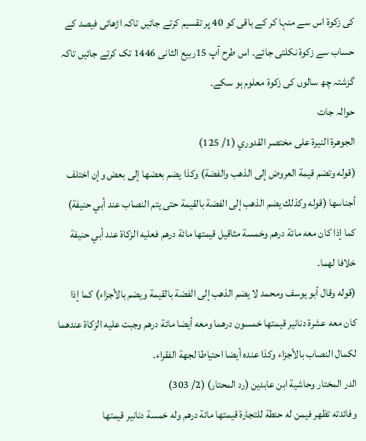کی زکوة اس سے منہا کر کے باقی کو 40 پر تقسیم کرتے جائیں تاکہ اڑھائی فیصد کے حساب سے زکوة نکلتی جائے۔ اس طرح آپ 15ربیع الثانی 1446 تک کرتے جائیں تاکہ گزشتہ چھ سالوں کی زکوة معلوم ہو سکے۔
حوالہ جات
الجوهرة النيرة على مختصر القدوري (1/ 125)
(قوله وتضم قيمة العروض إلى الذهب والفضة) وكذا يضم بعضها إلى بعض وإن اختلف أجناسها (قوله وكذلك يضم الذهب إلى الفضة بالقيمة حتى يتم النصاب عند أبي حنيفة) كما إذا كان معه مائة درهم وخمسة مثاقيل قيمتها مائة درهم فعليه الزكاة عند أبي حنيفة خلافا لهما.
(قوله وقال أبو يوسف ومحمد لا يضم الذهب إلى الفضة بالقيمة ويضم بالأجزاء) كما إذا كان معه عشرة دنانير قيمتها خمسون درهما ومعه أيضا مائة درهم وجبت عليه الزكاة عندهما لكمال النصاب بالأجزاء وكذا عنده أيضا احتياطا لجهة الفقراء.
الدر المختار وحاشية ابن عابدين (رد المحتار) (2/ 303)
وفائدته تظهر فيمن له حنطة للتجارة قيمتها مائة درهم وله خمسة دنانير قيمتها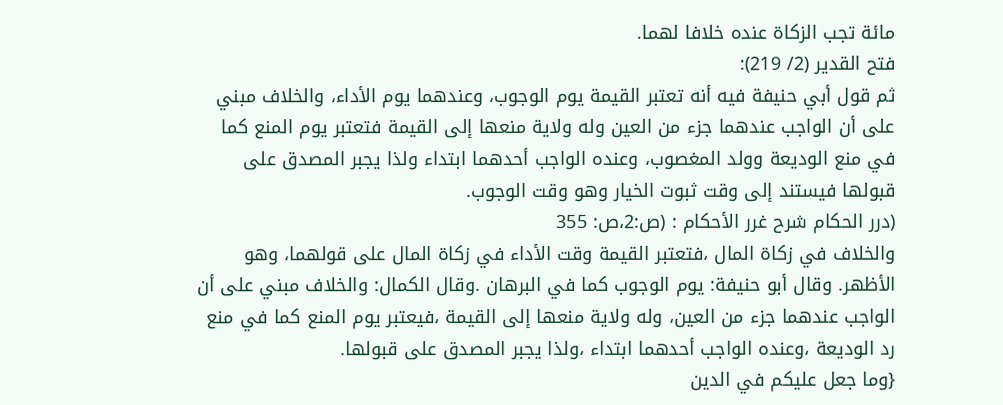مائة تجب الزكاة عنده خلافا لهما.
فتح القدير (2/ 219):
ثم قول أبي حنيفة فيه أنه تعتبر القيمة يوم الوجوب، وعندهما يوم الأداء، والخلاف مبني على أن الواجب عندهما جزء من العين وله ولاية منعها إلى القيمة فتعتبر يوم المنع كما في منع الوديعة وولد المغصوب، وعنده الواجب أحدهما ابتداء ولذا يجبر المصدق على قبولها فيستند إلى وقت ثبوت الخيار وهو وقت الوجوب.
(درر الحكام شرح غرر الأحكام : (ص:2،ص: 355
والخلاف في زكاة المال ،فتعتبر القيمة وقت الأداء في زكاة المال على قولهما، وهو الأظهر. وقال أبو حنيفة: يوم الوجوب كما في البرهان .وقال الكمال: والخلاف مبني على أن الواجب عندهما جزء من العين، وله ولاية منعها إلى القيمة ،فيعتبر يوم المنع كما في منع رد الوديعة ،وعنده الواجب أحدهما ابتداء ،ولذا يجبر المصدق على قبولها.
{وما جعل عليكم في الدين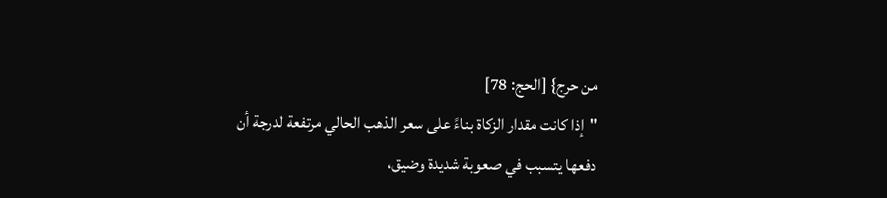من حرج} [الحج: 78]
"إذا كانت مقدار الزكاة بناءً على سعر الذهب الحالي مرتفعة لدرجة أن دفعها يتسبب في صعوبة شديدة وضيق،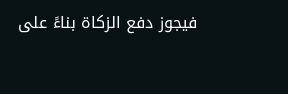فيجوز دفع الزكاة بناءً على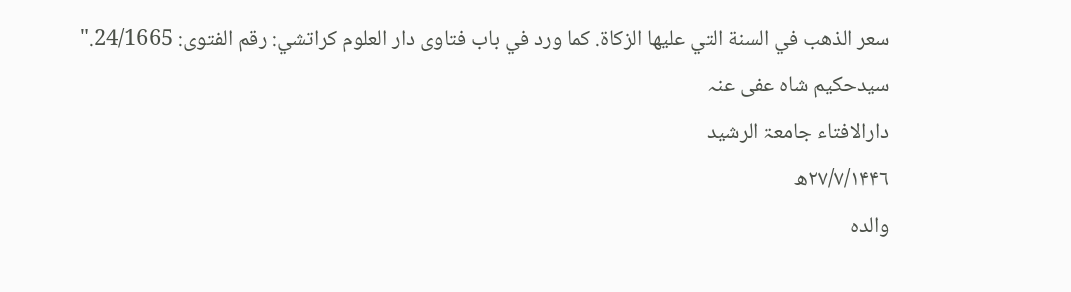سعر الذهب في السنة التي عليها الزكاة. كما ورد في باب فتاوى دار العلوم كراتشي: رقم الفتوى: 24/1665."
سیدحکیم شاہ عفی عنہ
دارالافتاء جامعۃ الرشید
۲۷/۷/۱۴۴٦ھ
والدہ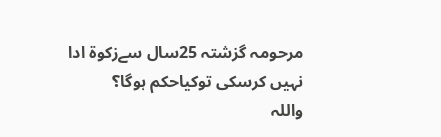مرحومہ گزشتہ 25سال سےزکوۃ ادا نہیں کرسکی توکیاحکم ہوگا؟
واللہ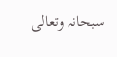سبحانہ وتعالی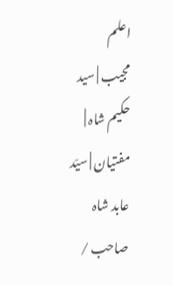اعلم
مجیب | سید حکیم شاہ | مفتیان | سیّد عابد شاہ صاحب /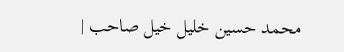محمد حسین خلیل خیل صاحب |